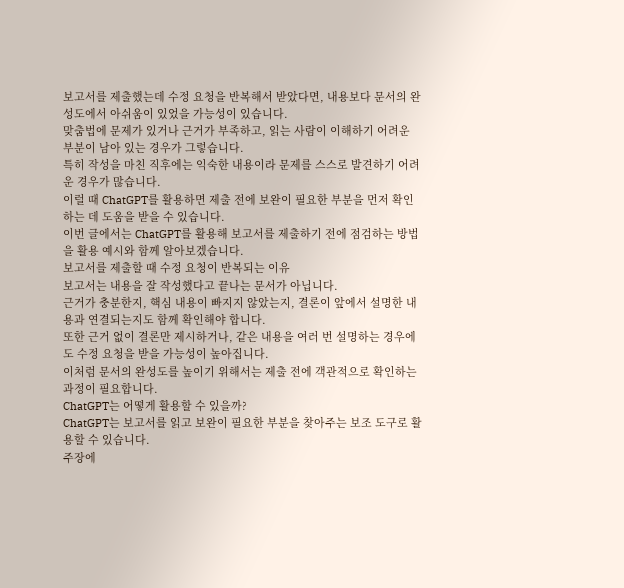보고서를 제출했는데 수정 요청을 반복해서 받았다면, 내용보다 문서의 완성도에서 아쉬움이 있었을 가능성이 있습니다.
맞춤법에 문제가 있거나 근거가 부족하고, 읽는 사람이 이해하기 어려운 부분이 남아 있는 경우가 그렇습니다.
특히 작성을 마친 직후에는 익숙한 내용이라 문제를 스스로 발견하기 어려운 경우가 많습니다.
이럴 때 ChatGPT를 활용하면 제출 전에 보완이 필요한 부분을 먼저 확인하는 데 도움을 받을 수 있습니다.
이번 글에서는 ChatGPT를 활용해 보고서를 제출하기 전에 점검하는 방법을 활용 예시와 함께 알아보겠습니다.
보고서를 제출할 때 수정 요청이 반복되는 이유
보고서는 내용을 잘 작성했다고 끝나는 문서가 아닙니다.
근거가 충분한지, 핵심 내용이 빠지지 않았는지, 결론이 앞에서 설명한 내용과 연결되는지도 함께 확인해야 합니다.
또한 근거 없이 결론만 제시하거나, 같은 내용을 여러 번 설명하는 경우에도 수정 요청을 받을 가능성이 높아집니다.
이처럼 문서의 완성도를 높이기 위해서는 제출 전에 객관적으로 확인하는 과정이 필요합니다.
ChatGPT는 어떻게 활용할 수 있을까?
ChatGPT는 보고서를 읽고 보완이 필요한 부분을 찾아주는 보조 도구로 활용할 수 있습니다.
주장에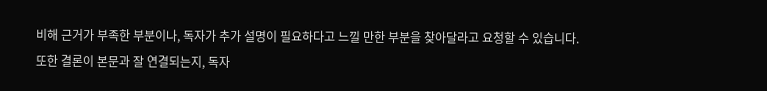비해 근거가 부족한 부분이나, 독자가 추가 설명이 필요하다고 느낄 만한 부분을 찾아달라고 요청할 수 있습니다.
또한 결론이 본문과 잘 연결되는지, 독자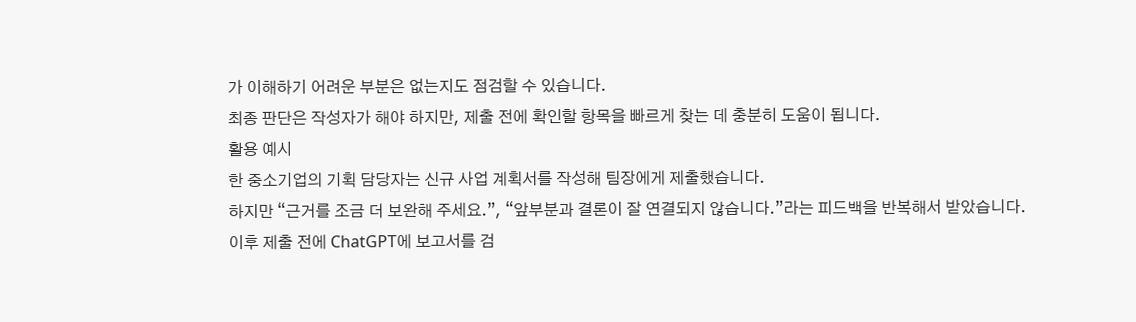가 이해하기 어려운 부분은 없는지도 점검할 수 있습니다.
최종 판단은 작성자가 해야 하지만, 제출 전에 확인할 항목을 빠르게 찾는 데 충분히 도움이 됩니다.
활용 예시
한 중소기업의 기획 담당자는 신규 사업 계획서를 작성해 팀장에게 제출했습니다.
하지만 “근거를 조금 더 보완해 주세요.”, “앞부분과 결론이 잘 연결되지 않습니다.”라는 피드백을 반복해서 받았습니다.
이후 제출 전에 ChatGPT에 보고서를 검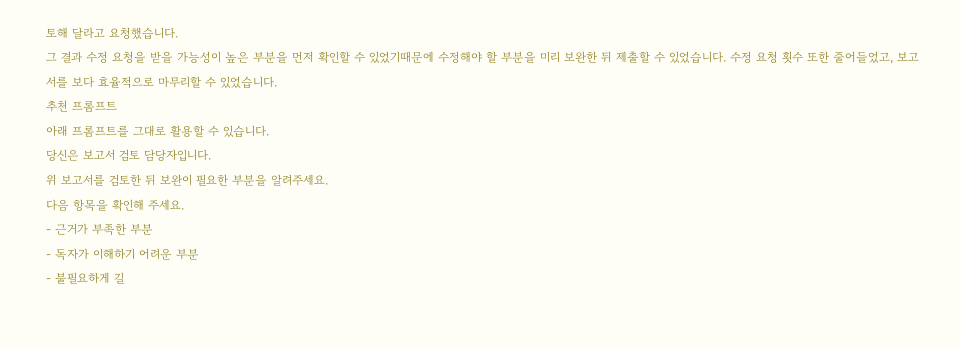토해 달라고 요청했습니다.
그 결과 수정 요청을 받을 가능성이 높은 부분을 먼저 확인할 수 있었기때문에 수정해야 할 부분을 미리 보완한 뒤 제출할 수 있었습니다. 수정 요청 횟수 또한 줄어들었고, 보고서를 보다 효율적으로 마무리할 수 있었습니다.
추천 프롬프트
아래 프롬프트를 그대로 활용할 수 있습니다.
당신은 보고서 검토 담당자입니다.
위 보고서를 검토한 뒤 보완이 필요한 부분을 알려주세요.
다음 항목을 확인해 주세요.
- 근거가 부족한 부분
- 독자가 이해하기 어려운 부분
- 불필요하게 길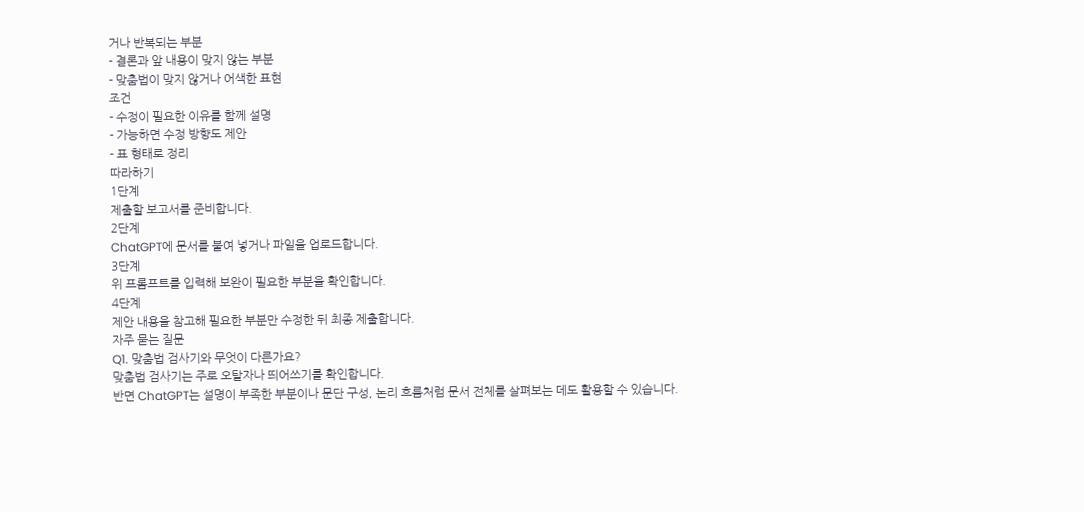거나 반복되는 부분
- 결론과 앞 내용이 맞지 않는 부분
- 맞춤법이 맞지 않거나 어색한 표현
조건
- 수정이 필요한 이유를 함께 설명
- 가능하면 수정 방향도 제안
- 표 형태로 정리
따라하기
1단계
제출할 보고서를 준비합니다.
2단계
ChatGPT에 문서를 붙여 넣거나 파일을 업로드합니다.
3단계
위 프롬프트를 입력해 보완이 필요한 부분을 확인합니다.
4단계
제안 내용을 참고해 필요한 부분만 수정한 뒤 최종 제출합니다.
자주 묻는 질문
Q1. 맞춤법 검사기와 무엇이 다른가요?
맞춤법 검사기는 주로 오탈자나 띄어쓰기를 확인합니다.
반면 ChatGPT는 설명이 부족한 부분이나 문단 구성, 논리 흐름처럼 문서 전체를 살펴보는 데도 활용할 수 있습니다.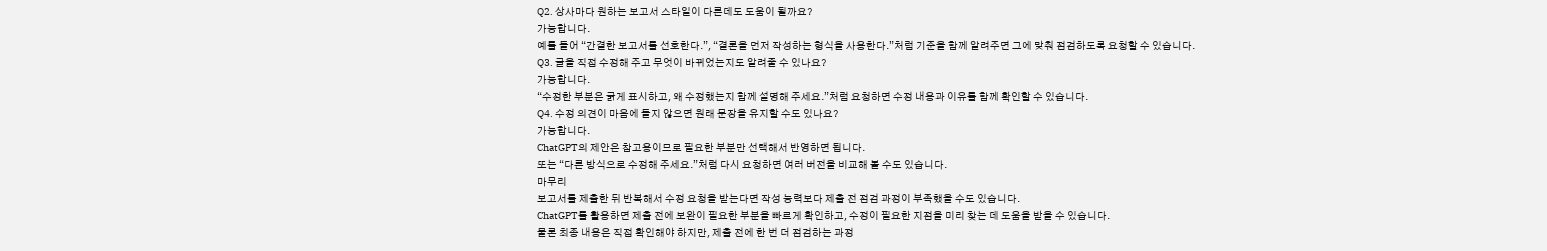Q2. 상사마다 원하는 보고서 스타일이 다른데도 도움이 될까요?
가능합니다.
예를 들어 “간결한 보고서를 선호한다.”, “결론을 먼저 작성하는 형식을 사용한다.”처럼 기준을 함께 알려주면 그에 맞춰 점검하도록 요청할 수 있습니다.
Q3. 글을 직접 수정해 주고 무엇이 바뀌었는지도 알려줄 수 있나요?
가능합니다.
“수정한 부분은 굵게 표시하고, 왜 수정했는지 함께 설명해 주세요.”처럼 요청하면 수정 내용과 이유를 함께 확인할 수 있습니다.
Q4. 수정 의견이 마음에 들지 않으면 원래 문장을 유지할 수도 있나요?
가능합니다.
ChatGPT의 제안은 참고용이므로 필요한 부분만 선택해서 반영하면 됩니다.
또는 “다른 방식으로 수정해 주세요.”처럼 다시 요청하면 여러 버전을 비교해 볼 수도 있습니다.
마무리
보고서를 제출한 뒤 반복해서 수정 요청을 받는다면 작성 능력보다 제출 전 점검 과정이 부족했을 수도 있습니다.
ChatGPT를 활용하면 제출 전에 보완이 필요한 부분을 빠르게 확인하고, 수정이 필요한 지점을 미리 찾는 데 도움을 받을 수 있습니다.
물론 최종 내용은 직접 확인해야 하지만, 제출 전에 한 번 더 점검하는 과정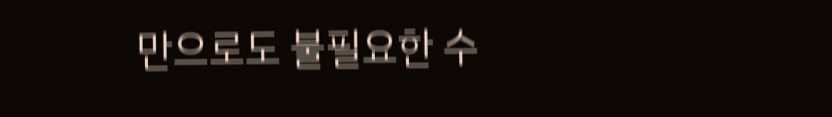만으로도 불필요한 수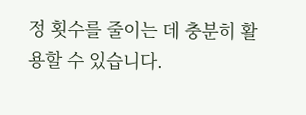정 횟수를 줄이는 데 충분히 활용할 수 있습니다.